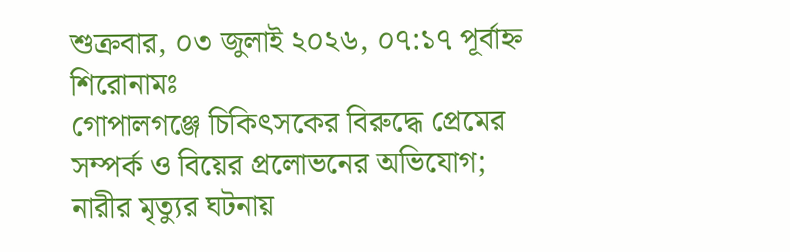শুক্রবার, ০৩ জুলাই ২০২৬, ০৭:১৭ পূর্বাহ্ন
শিরোনামঃ
গোপালগঞ্জে চিকিৎসকের বিরুদ্ধে প্রেমের সম্পর্ক ও বিয়ের প্রলোভনের অভিযোগ; নারীর মৃত্যুর ঘটনায়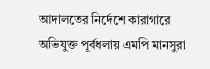আদালতের নির্দেশে কারাগারে অভিযুক্ত পূর্বধলায় এমপি মানসুরা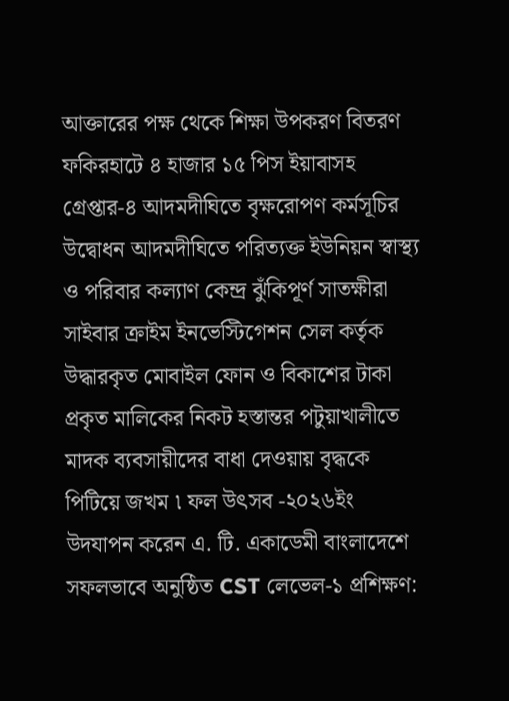আক্তারের পক্ষ থেকে শিক্ষা উপকরণ বিতরণ ফকিরহাটে ৪ হাজার ১৫ পিস ইয়াবাসহ গ্রেপ্তার-৪ আদমদীঘিতে বৃক্ষরোপণ কর্মসূচির উদ্বোধন আদমদীঘিতে পরিত্যক্ত ইউনিয়ন স্বাস্থ্য ও পরিবার কল্যাণ কেন্দ্র ঝুঁকিপূর্ণ সাতক্ষীরা সাইবার ক্রাইম ইনভেস্টিগেশন সেল কর্তৃক উদ্ধারকৃত মোবাইল ফোন ও বিকাশের টাকা প্রকৃত মালিকের নিকট হস্তান্তর পটুয়াখালীতে মাদক ব্যবসায়ীদের বাধা দেওয়ায় বৃদ্ধকে পিটিয়ে জখম ৷ ফল উৎসব -২০২৬ইং উদযাপন করেন এ. টি. একাডেমী বাংলাদেশে সফলভাবে অনুষ্ঠিত CST লেভেল-১ প্রশিক্ষণ: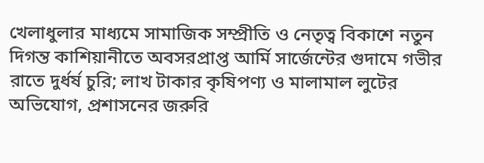খেলাধুলার মাধ্যমে সামাজিক সম্প্রীতি ও নেতৃত্ব বিকাশে নতুন দিগন্ত কাশিয়ানীতে অবসরপ্রাপ্ত আর্মি সার্জেন্টের গুদামে গভীর রাতে দুর্ধর্ষ চুরি; লাখ টাকার কৃষিপণ্য ও মালামাল লুটের অভিযোগ, প্রশাসনের জরুরি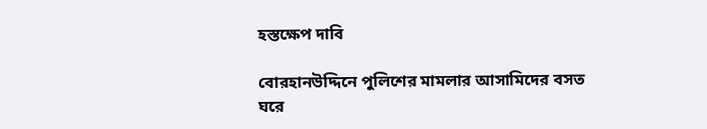হস্তক্ষেপ দাবি

বোরহানউদ্দিনে পুলিশের মামলার আসামিদের বসত ঘরে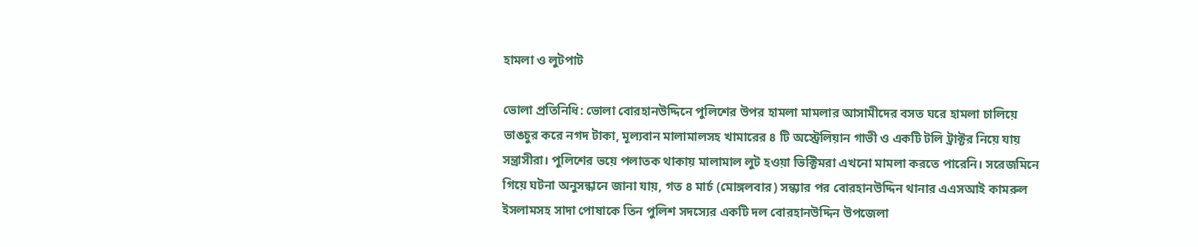হামলা ও লুটপাট

ভোলা প্রতিনিধি: ভোলা বোরহানউদ্দিনে পুলিশের উপর হামলা মামলার আসামীদের বসত ঘরে হামলা চালিয়ে ভাঙচুর করে নগদ টাকা, মূল্যবান মালামালসহ খামারের ৪ টি অস্ট্রেলিয়ান গাভী ও একটি টলি ট্রাক্টর নিয়ে যায় সন্ত্রাসীরা। পুলিশের ভয়ে পলাতক থাকায় মালামাল লুট হওয়া ভিক্টিমরা এখনো মামলা করতে পারেনি। সরেজমিনে গিয়ে ঘটনা অনুসন্ধানে জানা যায়, গত ৪ মার্চ (মোঙ্গলবার) সন্ধ্যার পর বোরহানউদ্দিন থানার এএসআই কামরুল ইসলামসহ সাদা পোষাকে তিন পুলিশ সদস্যের একটি দল বোরহানউদ্দিন উপজেলা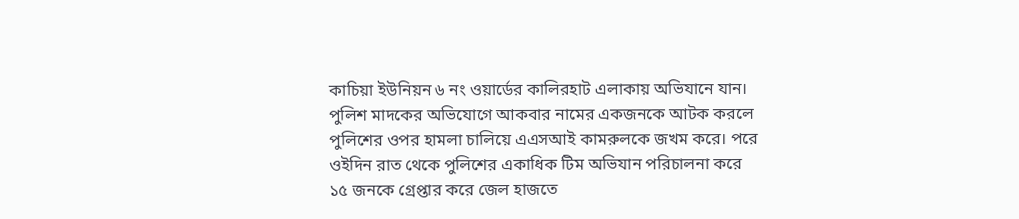কাচিয়া ইউনিয়ন ৬ নং ওয়ার্ডের কালিরহাট এলাকায় অভিযানে যান। পুলিশ মাদকের অভিযোগে আকবার নামের একজনকে আটক করলে পুলিশের ওপর হামলা চালিয়ে এএসআই কামরুলকে জখম করে। পরে ওইদিন রাত থেকে পুলিশের একাধিক টিম অভিযান পরিচালনা করে ১৫ জনকে গ্রেপ্তার করে জেল হাজতে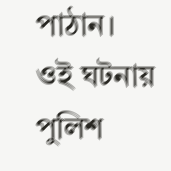পাঠান।
ওই ঘটনায় পুলিশ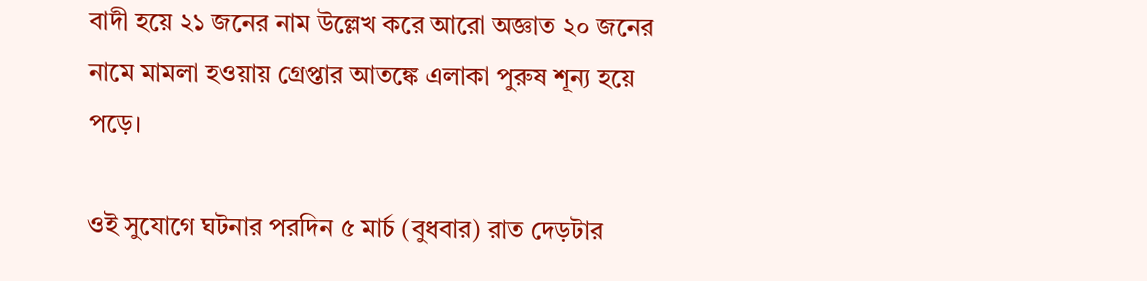বাদী হয়ে ২১ জনের নাম উল্লেখ করে আরো অজ্ঞাত ২০ জনের নামে মামলা হওয়ায় গ্রেপ্তার আতঙ্কে এলাকা পুরুষ শূন্য হয়ে পড়ে।

ওই সুযোগে ঘটনার পরদিন ৫ মার্চ (বুধবার) রাত দেড়টার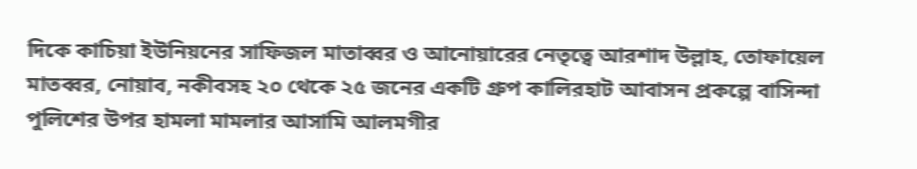দিকে কাচিয়া ইউনিয়নের সাফিজল মাতাব্বর ও আনোয়ারের নেতৃত্বে আরশাদ উল্লাহ, তোফায়েল মাতব্বর, নোয়াব, নকীবসহ ২০ থেকে ২৫ জনের একটি গ্রুপ কালিরহাট আবাসন প্রকল্পে বাসিন্দা পুলিশের উপর হামলা মামলার আসামি আলমগীর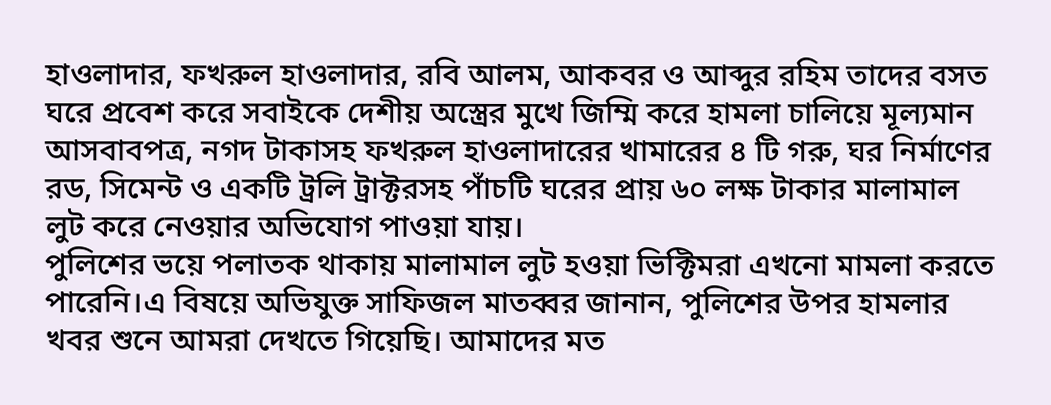হাওলাদার, ফখরুল হাওলাদার, রবি আলম, আকবর ও আব্দুর রহিম তাদের বসত ঘরে প্রবেশ করে সবাইকে দেশীয় অস্ত্রের মুখে জিম্মি করে হামলা চালিয়ে মূল্যমান আসবাবপত্র, নগদ টাকাসহ ফখরুল হাওলাদারের খামারের ৪ টি গরু, ঘর নির্মাণের রড, সিমেন্ট ও একটি ট্রলি ট্রাক্টরসহ পাঁচটি ঘরের প্রায় ৬০ লক্ষ টাকার মালামাল লুট করে নেওয়ার অভিযোগ পাওয়া যায়।
পুলিশের ভয়ে পলাতক থাকায় মালামাল লুট হওয়া ভিক্টিমরা এখনো মামলা করতে পারেনি।এ বিষয়ে অভিযুক্ত সাফিজল মাতব্বর জানান, পুলিশের উপর হামলার খবর শুনে আমরা দেখতে গিয়েছি। আমাদের মত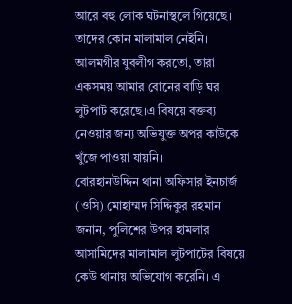আরে বহু লোক ঘটনাস্থলে গিয়েছে। তাদের কোন মালামাল নেইনি। আলমগীর যুবলীগ করতো, তারা একসময় আমার বোনের বাড়ি ঘর লুটপাট করেছে।এ বিষয়ে বক্তব্য নেওয়ার জন্য অভিযুক্ত অপর কাউকে খুঁজে পাওয়া যায়নি।
বোরহানউদ্দিন থানা অফিসার ইনচার্জ (ওসি) মোহাম্মদ সিদ্দিকুর রহমান জনান, পুলিশের উপর হামলার আসামিদের মালামাল লুটপাটের বিষয়ে কেউ থানায় অভিযোগ করেনি। এ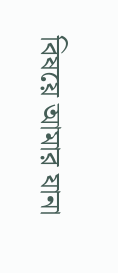বিষয়ে আমার যানা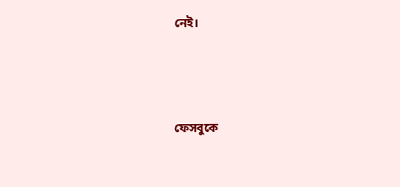নেই।



ফেসবুকে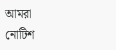আমরা
নোটিশ